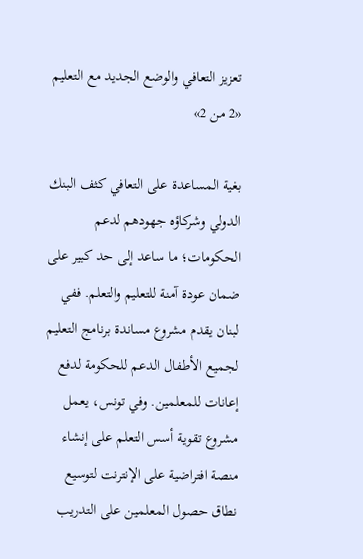تعزيز التعافي والوضع الجديد مع التعليم «2 من 2»

بغية المساعدة على التعافي كثف البنك الدولي وشركاؤه جهودهم لدعم الحكومات؛ ما ساعد إلى حد كبير على ضمان عودة آمنة للتعليم والتعلم. ففي لبنان يقدم مشروع مساندة برنامج التعليم لجميع الأطفال الدعم للحكومة لدفع إعانات للمعلمين. وفي تونس، يعمل مشروع تقوية أسس التعلم على إنشاء منصة افتراضية على الإنترنت لتوسيع نطاق حصول المعلمين على التدريب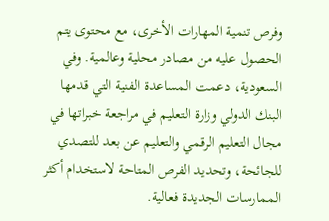وفرص تنمية المهارات الأخرى، مع محتوى يتم الحصول عليه من مصادر محلية وعالمية. وفي السعودية، دعمت المساعدة الفنية التي قدمها البنك الدولي وزارة التعليم في مراجعة خبراتها في مجال التعليم الرقمي والتعليم عن بعد للتصدي للجائحة، وتحديد الفرص المتاحة لاستخدام أكثر الممارسات الجديدة فعالية.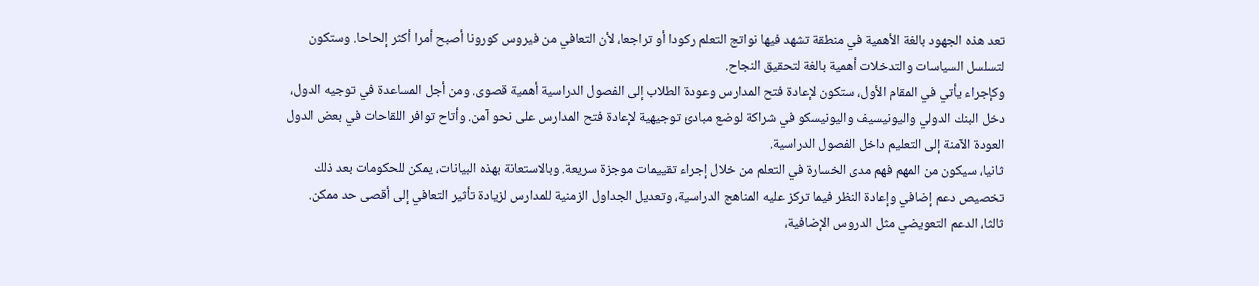تعد هذه الجهود بالغة الأهمية في منطقة تشهد فيها نواتج التعلم ركودا أو تراجعا، لأن التعافي من فيروس كورونا أصبح أمرا أكثر إلحاحا. وستكون لتسلسل السياسات والتدخلات أهمية بالغة لتحقيق النجاح.
وكإجراء يأتي في المقام الأول، ستكون لإعادة فتح المدارس وعودة الطلاب إلى الفصول الدراسية أهمية قصوى. ومن أجل المساعدة في توجيه الدول، دخل البنك الدولي واليونيسيف واليونيسكو في شراكة لوضع مبادئ توجيهية لإعادة فتح المدارس على نحو آمن. وأتاح توافر اللقاحات في بعض الدول العودة الآمنة إلى التعليم داخل الفصول الدراسية.
ثانيا، سيكون من المهم فهم مدى الخسارة في التعلم من خلال إجراء تقييمات موجزة سريعة. وبالاستعانة بهذه البيانات، يمكن للحكومات بعد ذلك تخصيص دعم إضافي وإعادة النظر فيما تركز عليه المناهج الدراسية، وتعديل الجداول الزمنية للمدارس لزيادة تأثير التعافي إلى أقصى حد ممكن.
ثالثا، الدعم التعويضي مثل الدروس الإضافية،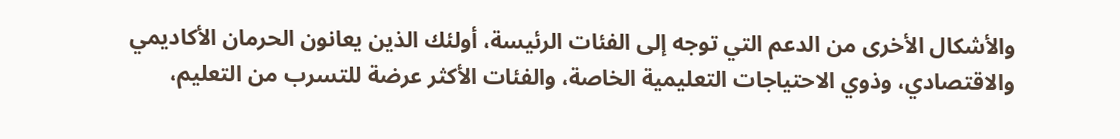والأشكال الأخرى من الدعم التي توجه إلى الفئات الرئيسة، أولئك الذين يعانون الحرمان الأكاديمي والاقتصادي، وذوي الاحتياجات التعليمية الخاصة، والفئات الأكثر عرضة للتسرب من التعليم،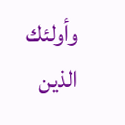وأولئك الذين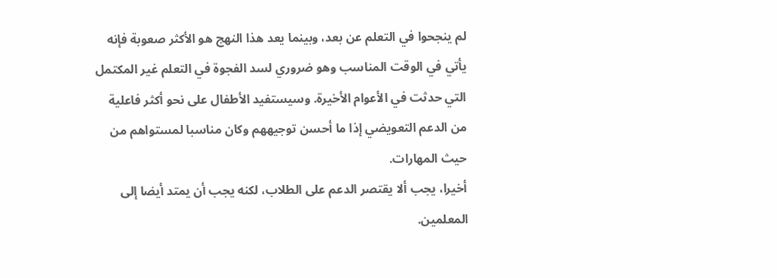لم ينجحوا في التعلم عن بعد، وبينما يعد هذا النهج هو الأكثر صعوبة فإنه يأتي في الوقت المناسب وهو ضروري لسد الفجوة في التعلم غير المكتمل التي حدثت في الأعوام الأخيرة. وسيستفيد الأطفال على نحو أكثر فاعلية من الدعم التعويضي إذا ما أحسن توجيههم وكان مناسبا لمستواهم من حيث المهارات.
أخيرا، يجب ألا يقتصر الدعم على الطلاب، لكنه يجب أن يمتد أيضا إلى المعلمين.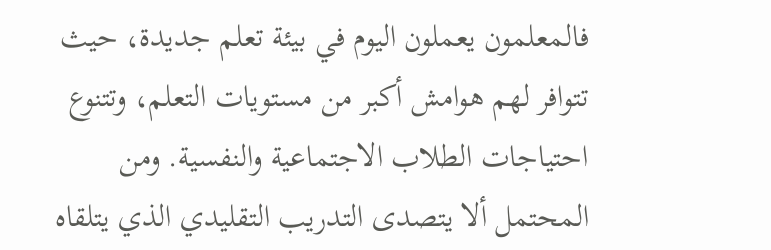فالمعلمون يعملون اليوم في بيئة تعلم جديدة، حيث تتوافر لهم هوامش أكبر من مستويات التعلم، وتتنوع احتياجات الطلاب الاجتماعية والنفسية. ومن المحتمل ألا يتصدى التدريب التقليدي الذي يتلقاه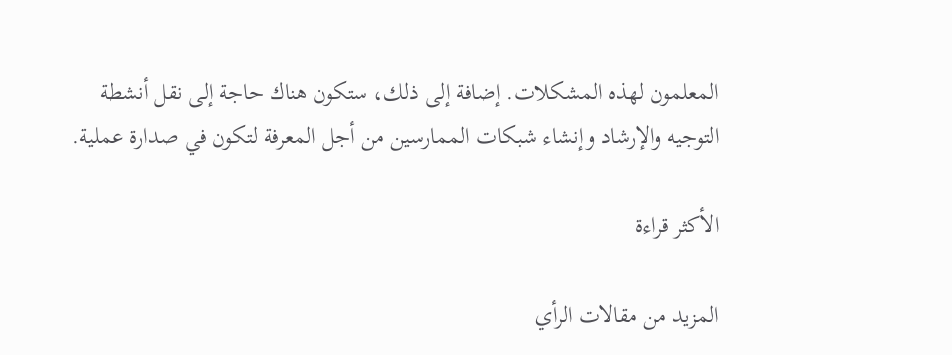المعلمون لهذه المشكلات. إضافة إلى ذلك، ستكون هناك حاجة إلى نقل أنشطة التوجيه والإرشاد وإنشاء شبكات الممارسين من أجل المعرفة لتكون في صدارة عملية.

الأكثر قراءة

المزيد من مقالات الرأي